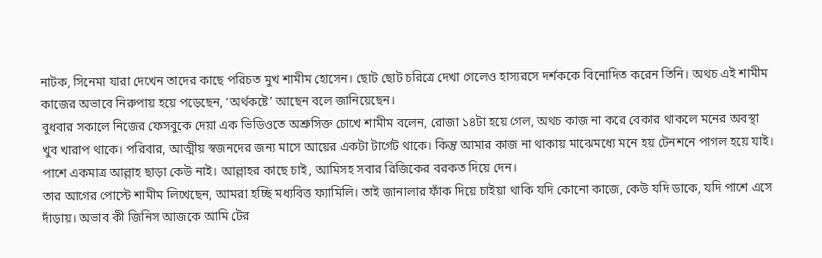নাটক, সিনেমা যারা দেখেন তাদের কাছে পরিচত মুখ শামীম হোসেন। ছোট ছোট চরিত্রে দেখা গেলেও হাস্যরসে দর্শককে বিনোদিত করেন তিনি। অথচ এই শামীম কাজের অভাবে নিরুপায় হয়ে পড়েছেন, ‘অর্থকষ্টে’ আছেন বলে জানিয়েছেন।
বুধবার সকালে নিজের ফেসবুকে দেয়া এক ভিডিওতে অশ্রুসিক্ত চোখে শামীম বলেন, রোজা ১৪টা হয়ে গেল, অথচ কাজ না করে বেকার থাকলে মনের অবস্থা খুব খারাপ থাকে। পরিবার, আত্মীয় স্বজনদের জন্য মাসে আয়ের একটা টার্গেট থাকে। কিন্তু আমার কাজ না থাকায় মাঝেমধ্যে মনে হয় টেনশনে পাগল হয়ে যাই। পাশে একমাত্র আল্লাহ ছাড়া কেউ নাই। আল্লাহর কাছে চাই, আমিসহ সবার রিজিকের বরকত দিয়ে দেন।
তার আগের পোস্টে শামীম লিখেছেন, আমরা হচ্ছি মধ্যবিত্ত ফ্যামিলি। তাই জানালার ফাঁক দিয়ে চাইয়া থাকি যদি কোনো কাজে, কেউ যদি ডাকে, যদি পাশে এসে দাঁড়ায়। অভাব কী জিনিস আজকে আমি টের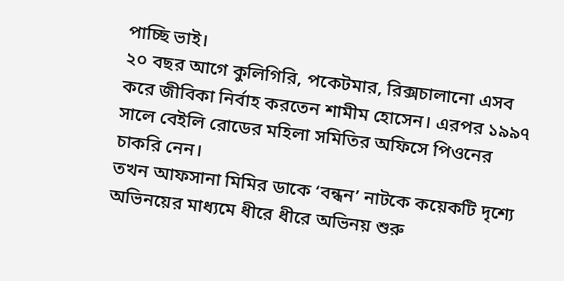পাচ্ছি ভাই।
২০ বছর আগে কুলিগিরি, পকেটমার, রিক্সচালানো এসব করে জীবিকা নির্বাহ করতেন শামীম হোসেন। এরপর ১৯৯৭ সালে বেইলি রোডের মহিলা সমিতির অফিসে পিওনের চাকরি নেন।
তখন আফসানা মিমির ডাকে ‘বন্ধন’ নাটকে কয়েকটি দৃশ্যে অভিনয়ের মাধ্যমে ধীরে ধীরে অভিনয় শুরু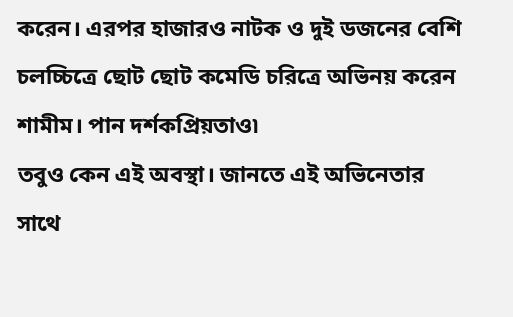করেন। এরপর হাজারও নাটক ও দুই ডজনের বেশি চলচ্চিত্রে ছোট ছোট কমেডি চরিত্রে অভিনয় করেন শামীম। পান দর্শকপ্রিয়তাও৷
তবুও কেন এই অবস্থা। জানতে এই অভিনেতার সাথে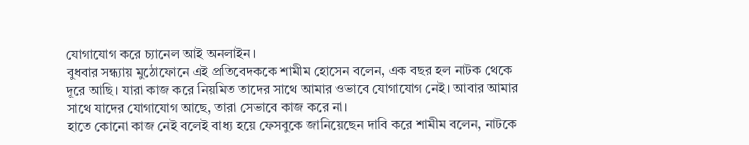যোগাযোগ করে চ্যানেল আই অনলাইন।
বুধবার সন্ধ্যায় মুঠোফোনে এই প্রতিবেদককে শামীম হোসেন বলেন, এক বছর হল নাটক থেকে দূরে আছি। যারা কাজ করে নিয়মিত তাদের সাথে আমার ওভাবে যোগাযোগ নেই। আবার আমার সাথে যাদের যোগাযোগ আছে, তারা সেভাবে কাজ করে না।
হাতে কোনো কাজ নেই বলেই বাধ্য হয়ে ফেসবুকে জানিয়েছেন দাবি করে শামীম বলেন, নাটকে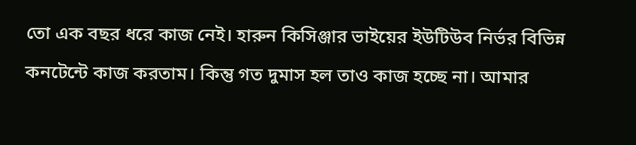তো এক বছর ধরে কাজ নেই। হারুন কিসিঞ্জার ভাইয়ের ইউটিউব নির্ভর বিভিন্ন কনটেন্টে কাজ করতাম। কিন্তু গত দুমাস হল তাও কাজ হচ্ছে না। আমার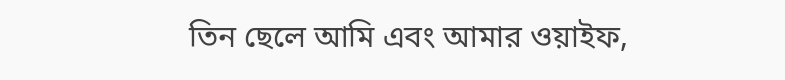তিন ছেলে আমি এবং আমার ওয়াইফ,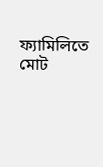ফ্যামিলিতে মোট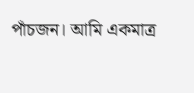পাঁচজন। আমি একমাত্র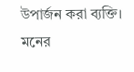উপার্জন করা ব্যক্তি। মনের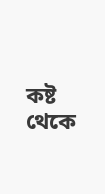কষ্ট থেকে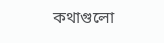কথাগুলো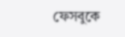ফেসবুকে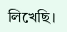লিখেছি।